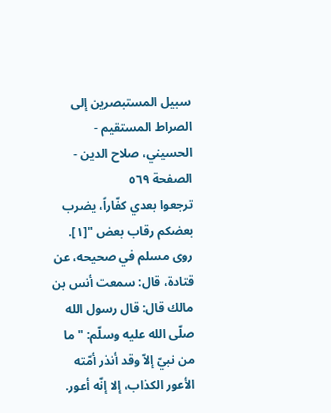سبيل المستبصرين إلى الصراط المستقيم - الحسيني، صلاح الدين - الصفحة ٥٦٩
ترجعوا بعدي كفّاراً، يضرب بعضكم رقاب بعض "[١].
روى مسلم في صحيحه، عن قتادة، قال: سمعت أنس بن مالك قال: قال رسول الله صلّى الله عليه وسلّم: " ما من نبيّ إلاّ وقد أنذر أمّته الأعور الكذاب، إلا إنّه أعور.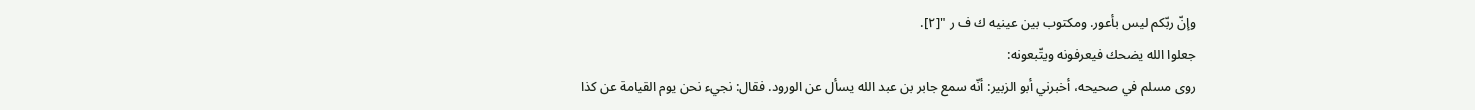وإنّ ربّكم ليس بأعور. ومكتوب بين عينيه ك ف ر "[٢].
جعلوا الله يضحك فيعرفونه ويتّبعونه:
روى مسلم في صحيحه، أخبرني أبو الزبير: أنّه سمع جابر بن عبد الله يسأل عن الورود. فقال: نجيء نحن يوم القيامة عن كذا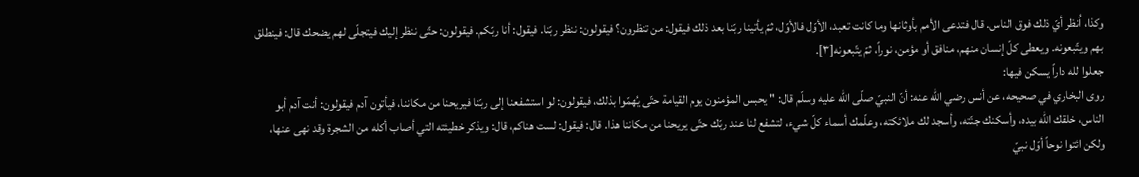وكذا، اُنظر أيّ ذلك فوق الناس. قال فتدعى الأمم بأوثانها وما كانت تعبد، الأوّل فالأوّل، ثمّ يأتينا ربّنا بعد ذلك فيقول: من تنظرون؟ فيقولون: ننظر ربّنا. فيقول: أنا ربّكم. فيقولون: حتّى ننظر إليك فيتجلّى لهم يضحك قال: فينطلق بهم ويتّبعونه. ويعطى كلّ إنسان منهم، منافق أو مؤمن، نوراً، ثمّ يتّبعونه[٣].
جعلوا لله داراً يسكن فيها:
روى البخاري في صحيحه، عن أنس رضي الله عنه: أنّ النبيّ صلّى الله عليه وسلّم قال: " يحبس المؤمنون يوم القيامة حتّى يُهمّوا بذلك، فيقولون: لو استشفعنا إلى ربّنا فيريحنا من مكاننا، فيأتون آدم فيقولون: أنت آدم أبو الناس، خلقك الله بيده، وأسكنك جنّته، وأسجد لك ملائكته، وعلّمك أسماء كلّ شيء، لتشفع لنا عند ربّك حتّى يريحنا من مكاننا هذا. قال: فيقول: لست هناكم، قال: ويذكر خطيئته التي أصاب أكله من الشجرة وقد نهى عنها، ولكن ائتوا نوحاً أوّل نبيّ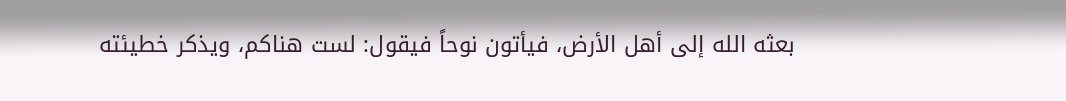بعثه الله إلى أهل الأرض، فيأتون نوحاً فيقول: لست هناكم، ويذكر خطيئته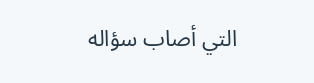التي أصاب سؤاله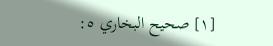[١] صحيح البخاري ٥: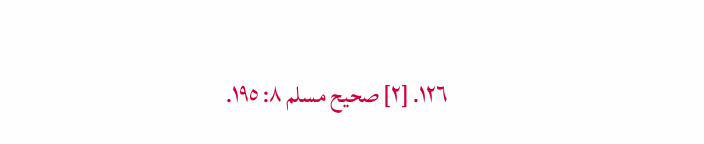١٢٦. [٢] صحيح مسلم ٨: ١٩٥.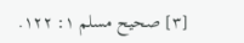[٣] صحيح مسلم ١: ١٢٢.